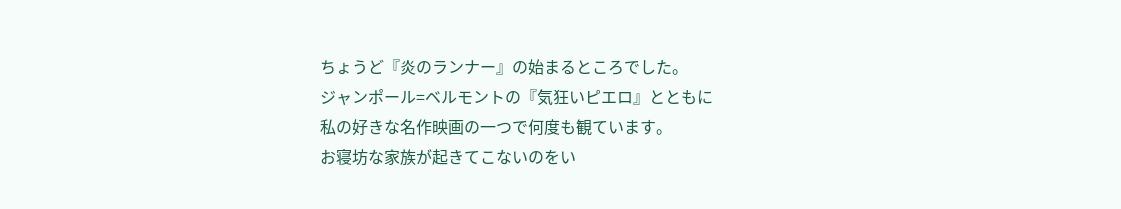ちょうど『炎のランナー』の始まるところでした。
ジャンポール=ベルモントの『気狂いピエロ』とともに
私の好きな名作映画の一つで何度も観ています。
お寝坊な家族が起きてこないのをい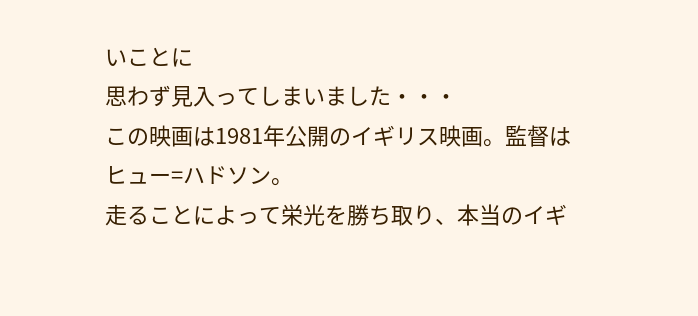いことに
思わず見入ってしまいました・・・
この映画は1981年公開のイギリス映画。監督はヒュー=ハドソン。
走ることによって栄光を勝ち取り、本当のイギ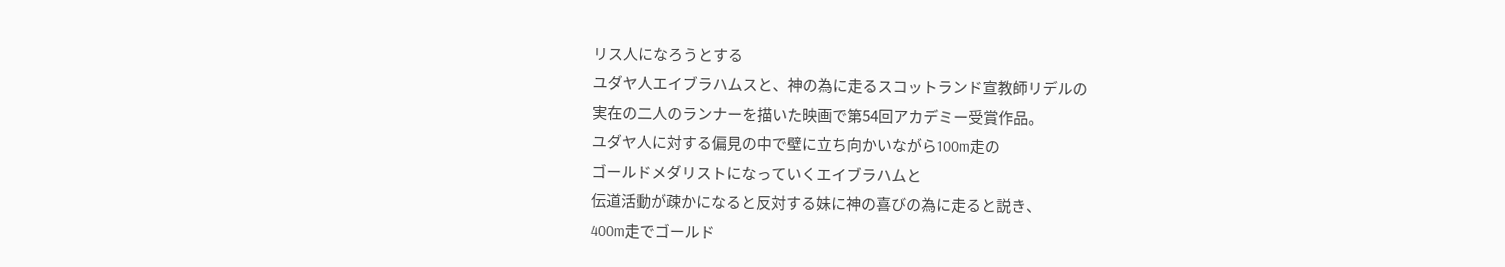リス人になろうとする
ユダヤ人エイブラハムスと、神の為に走るスコットランド宣教師リデルの
実在の二人のランナーを描いた映画で第54回アカデミー受賞作品。
ユダヤ人に対する偏見の中で壁に立ち向かいながら100m走の
ゴールドメダリストになっていくエイブラハムと
伝道活動が疎かになると反対する妹に神の喜びの為に走ると説き、
400m走でゴールド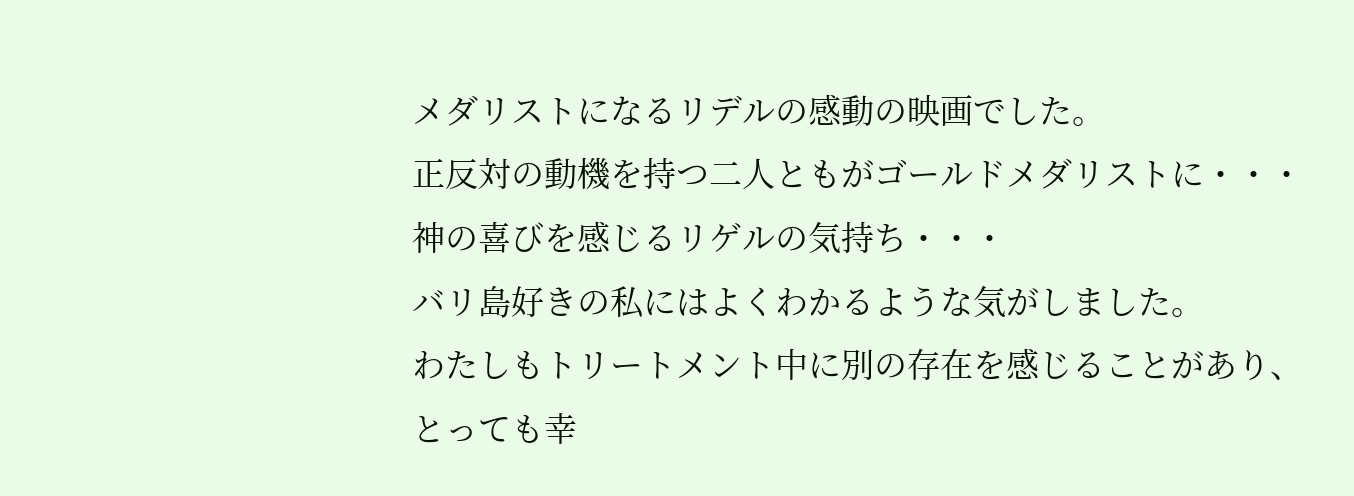メダリストになるリデルの感動の映画でした。
正反対の動機を持つ二人ともがゴールドメダリストに・・・
神の喜びを感じるリゲルの気持ち・・・
バリ島好きの私にはよくわかるような気がしました。
わたしもトリートメント中に別の存在を感じることがあり、
とっても幸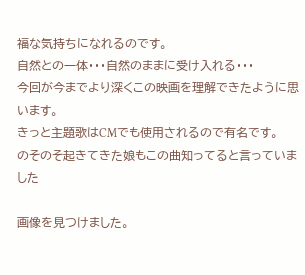福な気持ちになれるのです。
自然との一体・・・自然のままに受け入れる・・・
今回が今までより深くこの映画を理解できたように思います。
きっと主題歌はCMでも使用されるので有名です。
のそのそ起きてきた娘もこの曲知ってると言っていました

画像を見つけました。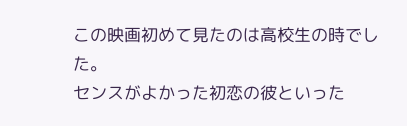この映画初めて見たのは高校生の時でした。
センスがよかった初恋の彼といった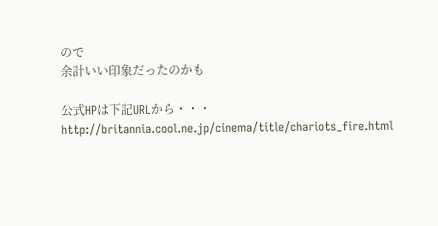ので
余計いい印象だったのかも

公式HPは下記URLから・・・
http://britannia.cool.ne.jp/cinema/title/chariots_fire.html